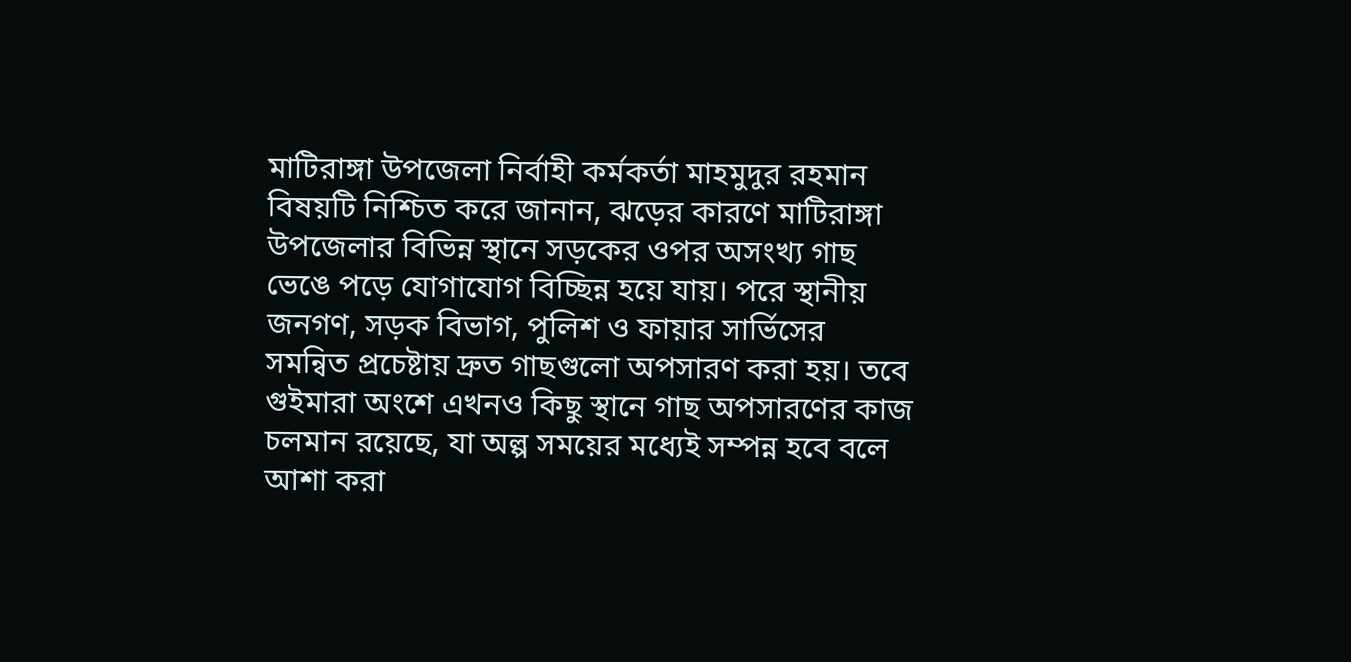মাটিরাঙ্গা উপজেলা নির্বাহী কর্মকর্তা মাহমুদুর রহমান বিষয়টি নিশ্চিত করে জানান, ঝড়ের কারণে মাটিরাঙ্গা উপজেলার বিভিন্ন স্থানে সড়কের ওপর অসংখ্য গাছ ভেঙে পড়ে যোগাযোগ বিচ্ছিন্ন হয়ে যায়। পরে স্থানীয় জনগণ, সড়ক বিভাগ, পুলিশ ও ফায়ার সার্ভিসের সমন্বিত প্রচেষ্টায় দ্রুত গাছগুলো অপসারণ করা হয়। তবে গুইমারা অংশে এখনও কিছু স্থানে গাছ অপসারণের কাজ চলমান রয়েছে, যা অল্প সময়ের মধ্যেই সম্পন্ন হবে বলে আশা করা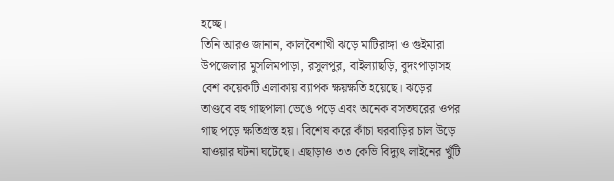হচ্ছে।
তিনি আরও জানান, কালবৈশাখী ঝড়ে মাটিরাঙ্গা ও গুইমারা উপজেলার মুসলিমপাড়া, রসুলপুর, বাইল্যাছড়ি, বুদংপাড়াসহ বেশ কয়েকটি এলাকায় ব্যাপক ক্ষয়ক্ষতি হয়েছে। ঝড়ের তাণ্ডবে বহু গাছপালা ভেঙে পড়ে এবং অনেক বসতঘরের ওপর গাছ পড়ে ক্ষতিগ্রস্ত হয়। বিশেষ করে কাঁচা ঘরবাড়ির চাল উড়ে যাওয়ার ঘটনা ঘটেছে। এছাড়াও ৩৩ কেভি বিদ্যুৎ লাইনের খুঁটি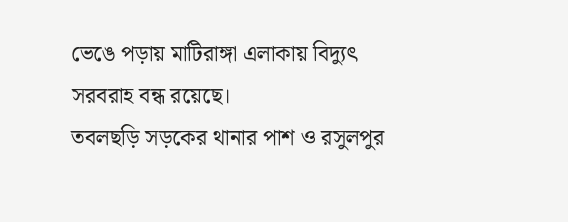ভেঙে পড়ায় মাটিরাঙ্গা এলাকায় বিদ্যুৎ সরবরাহ বন্ধ রয়েছে।
তবলছড়ি সড়কের থানার পাশ ও রসুলপুর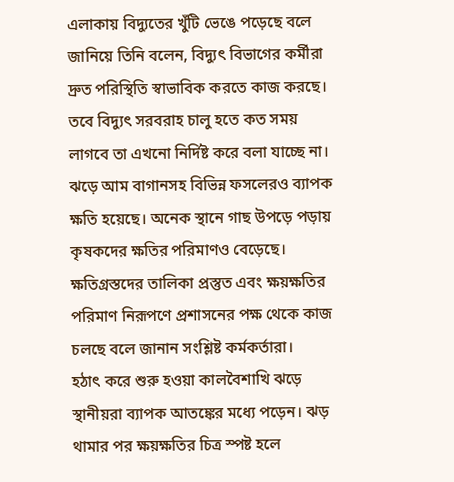এলাকায় বিদ্যুতের খুঁটি ভেঙে পড়েছে বলে জানিয়ে তিনি বলেন, বিদ্যুৎ বিভাগের কর্মীরা দ্রুত পরিস্থিতি স্বাভাবিক করতে কাজ করছে। তবে বিদ্যুৎ সরবরাহ চালু হতে কত সময় লাগবে তা এখনো নির্দিষ্ট করে বলা যাচ্ছে না।
ঝড়ে আম বাগানসহ বিভিন্ন ফসলেরও ব্যাপক ক্ষতি হয়েছে। অনেক স্থানে গাছ উপড়ে পড়ায় কৃষকদের ক্ষতির পরিমাণও বেড়েছে। ক্ষতিগ্রস্তদের তালিকা প্রস্তুত এবং ক্ষয়ক্ষতির পরিমাণ নিরূপণে প্রশাসনের পক্ষ থেকে কাজ চলছে বলে জানান সংশ্লিষ্ট কর্মকর্তারা।
হঠাৎ করে শুরু হওয়া কালবৈশাখি ঝড়ে স্থানীয়রা ব্যাপক আতঙ্কের মধ্যে পড়েন। ঝড় থামার পর ক্ষয়ক্ষতির চিত্র স্পষ্ট হলে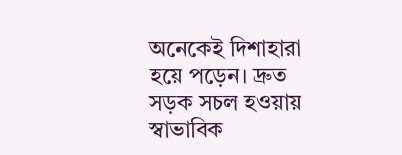অনেকেই দিশাহারা হয়ে পড়েন। দ্রুত সড়ক সচল হওয়ায় স্বাভাবিক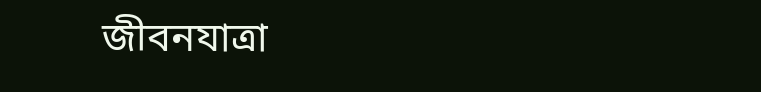জীবনযাত্রা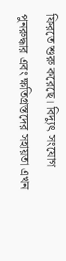ফিরতে শুরু করেছে। বিদ্যুৎ সংযোগ পুনরুদ্ধার এবং ক্ষতিগ্রস্তদের সহায়তা এখন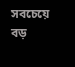সবচেয়ে বড়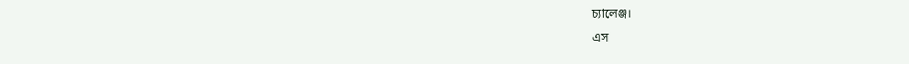চ্যালেঞ্জ।
এস